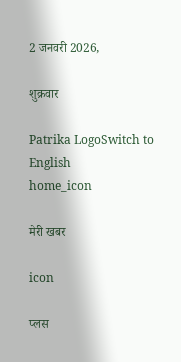2 जनवरी 2026,

शुक्रवार

Patrika LogoSwitch to English
home_icon

मेरी खबर

icon

प्लस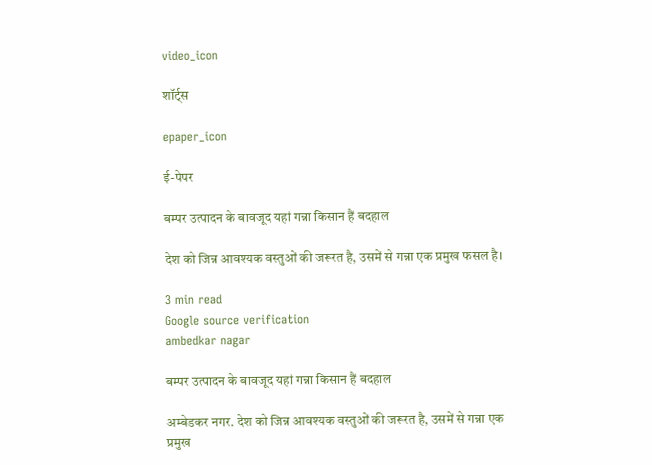video_icon

शॉर्ट्स

epaper_icon

ई-पेपर

बम्पर उत्पादन के बावजूद यहां गन्ना किसान हैं बदहाल

देश को जिन्न आवश्यक वस्तुओं की जरूरत है, उसमें से गन्ना एक प्रमुख फसल है।

3 min read
Google source verification
ambedkar nagar

बम्पर उत्पादन के बावजूद यहां गन्ना किसान हैं बदहाल

अम्बेडकर नगर. देश को जिन्न आवश्यक वस्तुओं की जरूरत है, उसमें से गन्ना एक प्रमुख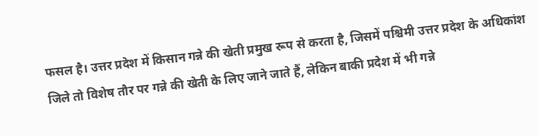फसल है। उत्तर प्रदेश में किसान गन्ने की खेती प्रमुख रूप से करता है, जिसमें पश्चिमी उत्तर प्रदेश के अधिकांश जिले तो विशेष तौर पर गन्ने की खेती के लिए जाने जाते हैं, लेकिन बाकी प्रदेश में भी गन्ने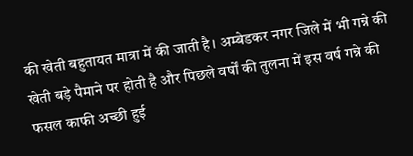की खेती बहुतायत मात्रा में की जाती है। अम्बेडकर नगर जिले में भी गन्ने की खेती बड़े पैमाने पर होती है और पिछले वर्षों की तुलना में इस वर्ष गन्ने की फसल काफी अच्छी हुई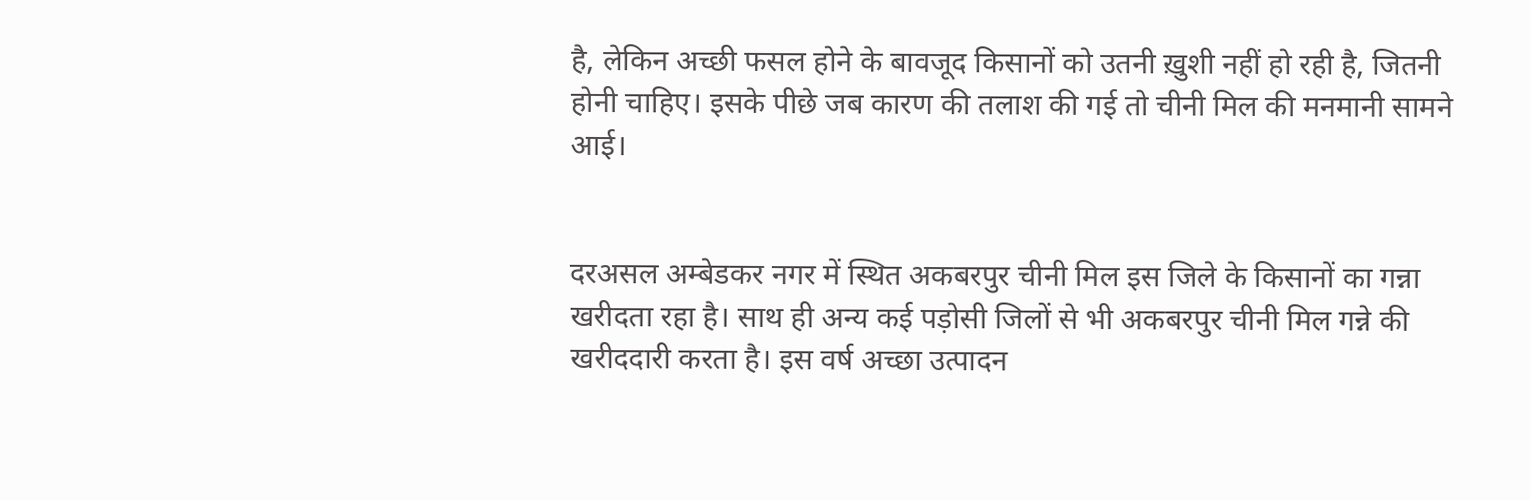है, लेकिन अच्छी फसल होने के बावजूद किसानों को उतनी ख़ुशी नहीं हो रही है, जितनी होनी चाहिए। इसके पीछे जब कारण की तलाश की गई तो चीनी मिल की मनमानी सामने आई।


दरअसल अम्बेडकर नगर में स्थित अकबरपुर चीनी मिल इस जिले के किसानों का गन्ना खरीदता रहा है। साथ ही अन्य कई पड़ोसी जिलों से भी अकबरपुर चीनी मिल गन्ने की खरीददारी करता है। इस वर्ष अच्छा उत्पादन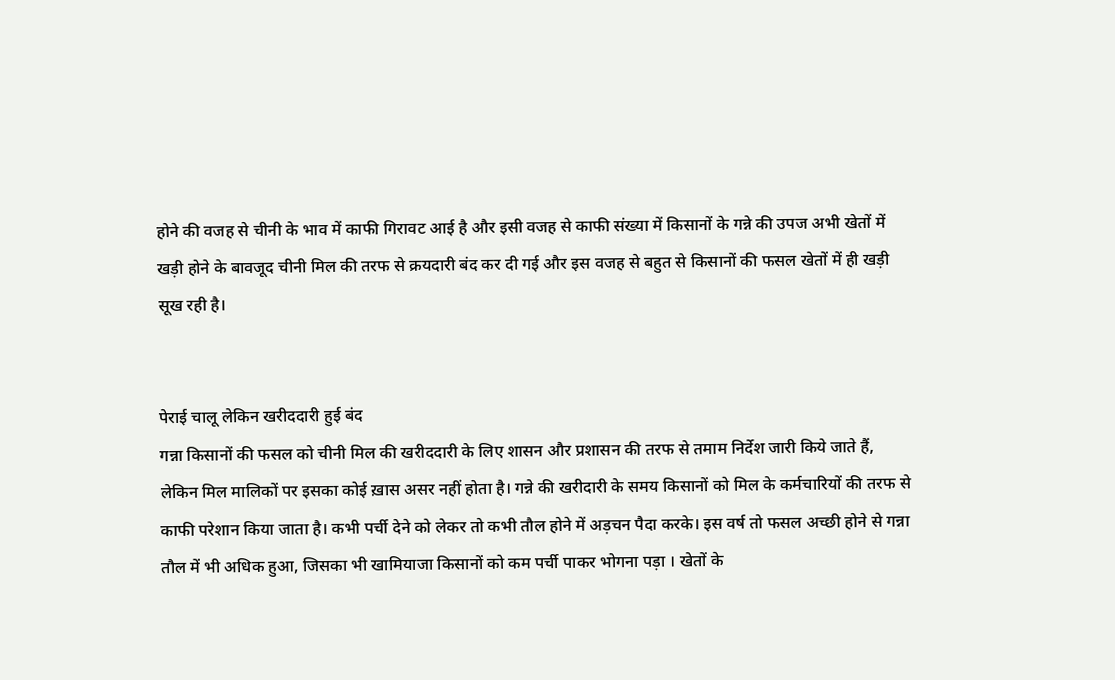होने की वजह से चीनी के भाव में काफी गिरावट आई है और इसी वजह से काफी संख्या में किसानों के गन्ने की उपज अभी खेतों में खड़ी होने के बावजूद चीनी मिल की तरफ से क्रयदारी बंद कर दी गई और इस वजह से बहुत से किसानों की फसल खेतों में ही खड़ी सूख रही है।


पेराई चालू लेकिन खरीददारी हुई बंद
गन्ना किसानों की फसल को चीनी मिल की खरीददारी के लिए शासन और प्रशासन की तरफ से तमाम निर्देश जारी किये जाते हैं, लेकिन मिल मालिकों पर इसका कोई ख़ास असर नहीं होता है। गन्ने की खरीदारी के समय किसानों को मिल के कर्मचारियों की तरफ से काफी परेशान किया जाता है। कभी पर्ची देने को लेकर तो कभी तौल होने में अड़चन पैदा करके। इस वर्ष तो फसल अच्छी होने से गन्ना तौल में भी अधिक हुआ, जिसका भी खामियाजा किसानों को कम पर्ची पाकर भोगना पड़ा । खेतों के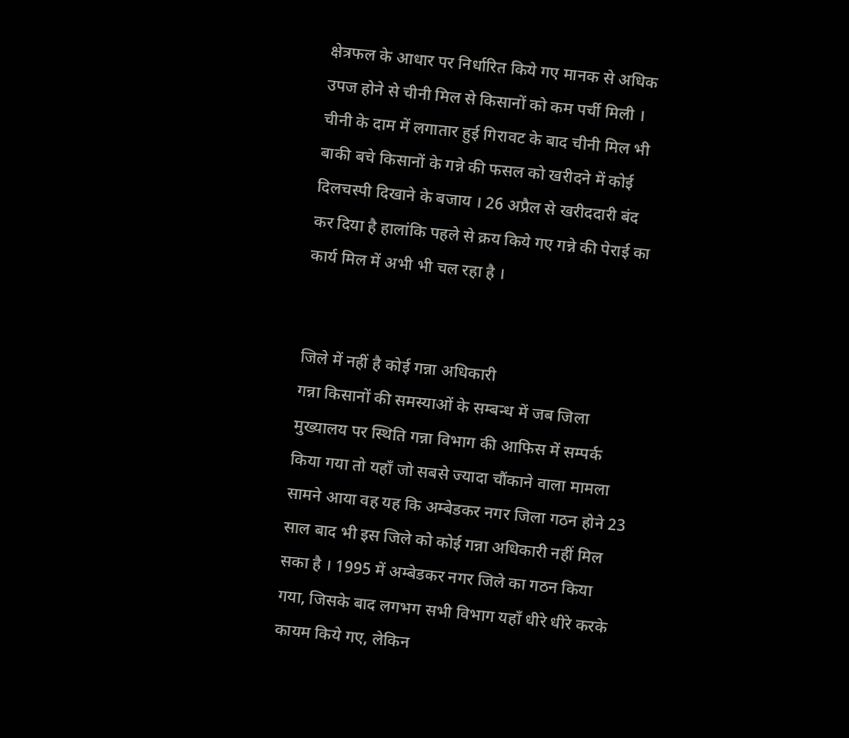क्षेत्रफल के आधार पर निर्धारित किये गए मानक से अधिक उपज होने से चीनी मिल से किसानों को कम पर्ची मिली । चीनी के दाम में लगातार हुई गिरावट के बाद चीनी मिल भी बाकी बचे किसानों के गन्ने की फसल को खरीदने में कोई दिलचस्पी दिखाने के बजाय । 26 अप्रैल से खरीददारी बंद कर दिया है हालांकि पहले से क्रय किये गए गन्ने की पेराई का कार्य मिल में अभी भी चल रहा है ।


जिले में नहीं है कोई गन्ना अधिकारी
गन्ना किसानों की समस्याओं के सम्बन्ध में जब जिला मुख्यालय पर स्थिति गन्ना विभाग की आफिस में सम्पर्क किया गया तो यहाँ जो सबसे ज्यादा चौंकाने वाला मामला सामने आया वह यह कि अम्बेडकर नगर जिला गठन होने 23 साल बाद भी इस जिले को कोई गन्ना अधिकारी नहीं मिल सका है । 1995 में अम्बेडकर नगर जिले का गठन किया गया, जिसके बाद लगभग सभी विभाग यहाँ धीरे धीरे करके कायम किये गए, लेकिन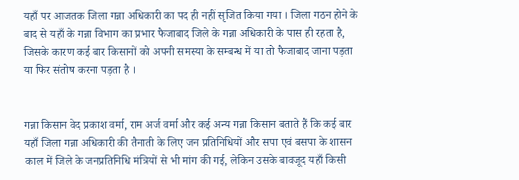यहाँ पर आजतक जिला गन्ना अधिकारी का पद ही नहीं सृजित किया गया । जिला गठन होने के बाद से यहाँ के गन्ना विभाग का प्रभार फैजाबाद जिले के गन्ना अधिकारी के पास ही रहता है, जिसके कारण कई बार किसानों को अपनी समस्या के सम्बन्ध में या तो फैजाबाद जाना पड़ता या फिर संतोष करना पड़ता है ।


गन्ना किसान वेद प्रकाश वर्मा, राम अर्ज वर्मा और कई अन्य गन्ना किसान बताते हैं कि कई बार यहाँ जिला गन्ना अधिकारी की तैनाती के लिए जन प्रतिनिधियों और सपा एवं बसपा के शासन काल में जिले के जनप्रतिनिधि मंत्रियों से भी मांग की गई, लेकिन उसके बावजूद यहाँ किसी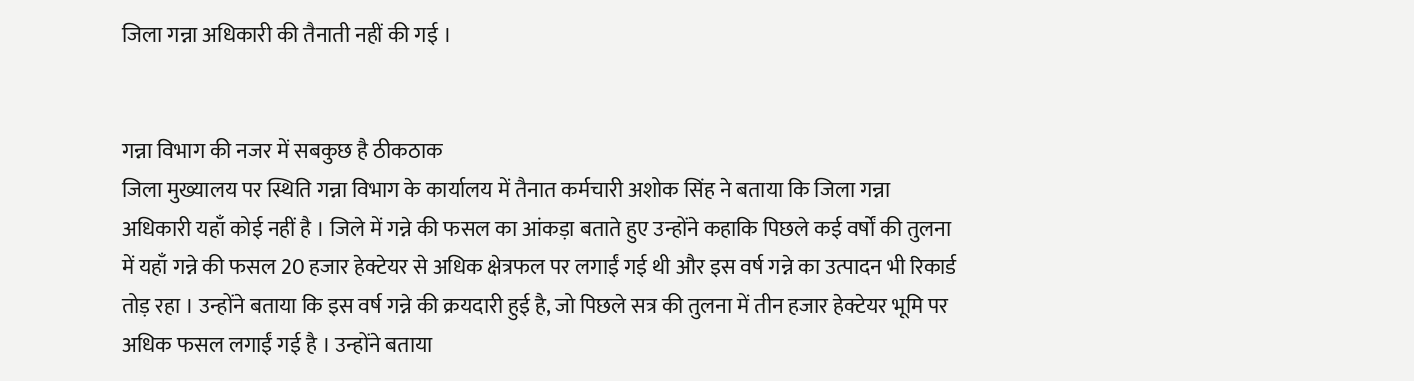जिला गन्ना अधिकारी की तैनाती नहीं की गई ।


गन्ना विभाग की नजर में सबकुछ है ठीकठाक
जिला मुख्यालय पर स्थिति गन्ना विभाग के कार्यालय में तैनात कर्मचारी अशोक सिंह ने बताया कि जिला गन्ना अधिकारी यहाँ कोई नहीं है । जिले में गन्ने की फसल का आंकड़ा बताते हुए उन्होंने कहाकि पिछले कई वर्षों की तुलना में यहाँ गन्ने की फसल 20 हजार हेक्टेयर से अधिक क्षेत्रफल पर लगाईं गई थी और इस वर्ष गन्ने का उत्पादन भी रिकार्ड तोड़ रहा । उन्होंने बताया कि इस वर्ष गन्ने की क्रयदारी हुई है, जो पिछले सत्र की तुलना में तीन हजार हेक्टेयर भूमि पर अधिक फसल लगाईं गई है । उन्होंने बताया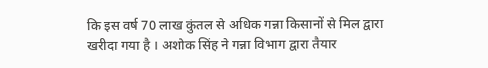कि इस वर्ष 70 लाख कुंतल से अधिक गन्ना किसानों से मिल द्वारा खरीदा गया है । अशोक सिंह ने गन्ना विभाग द्वारा तैयार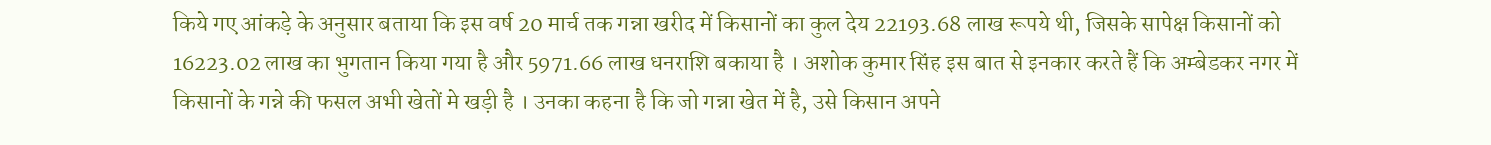किये गए आंकड़े के अनुसार बताया कि इस वर्ष 20 मार्च तक गन्ना खरीद में किसानों का कुल देय 22193.68 लाख रूपये थी, जिसके सापेक्ष किसानों को 16223.02 लाख का भुगतान किया गया है और 5971.66 लाख धनराशि बकाया है । अशोक कुमार सिंह इस बात से इनकार करते हैं कि अम्बेडकर नगर में किसानों के गन्ने की फसल अभी खेतों मे खड़ी है । उनका कहना है कि जो गन्ना खेत में है, उसे किसान अपने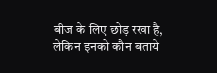बीज के लिए छोड़ रखा है, लेकिन इनको कौन बताये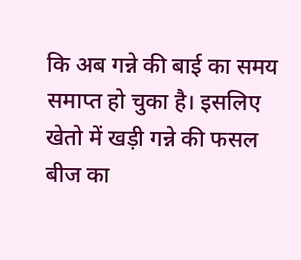कि अब गन्ने की बाई का समय समाप्त हो चुका है। इसलिए खेतो में खड़ी गन्ने की फसल बीज का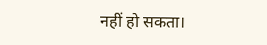नहीं हो सकता।